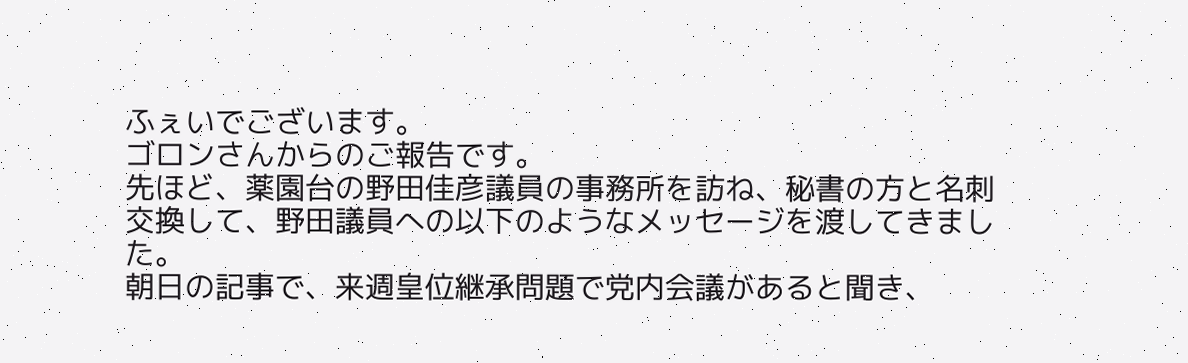ふぇいでございます。
ゴロンさんからのご報告です。
先ほど、薬園台の野田佳彦議員の事務所を訪ね、秘書の方と名刺交換して、野田議員への以下のようなメッセージを渡してきました。
朝日の記事で、来週皇位継承問題で党内会議があると聞き、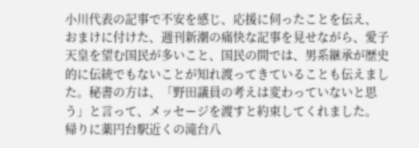小川代表の記事で不安を感じ、応援に伺ったことを伝え、
おまけに付けた、週刊新潮の痛快な記事を見せながら、愛子天皇を望む国民が多いこと、国民の間では、男系継承が歴史的に伝統でもないことが知れ渡ってきていることも伝えました。秘書の方は、「野田議員の考えは変わっていないと思う」と言って、メッセージを渡すと約束してくれました。
帰りに薬円台駅近くの滝台八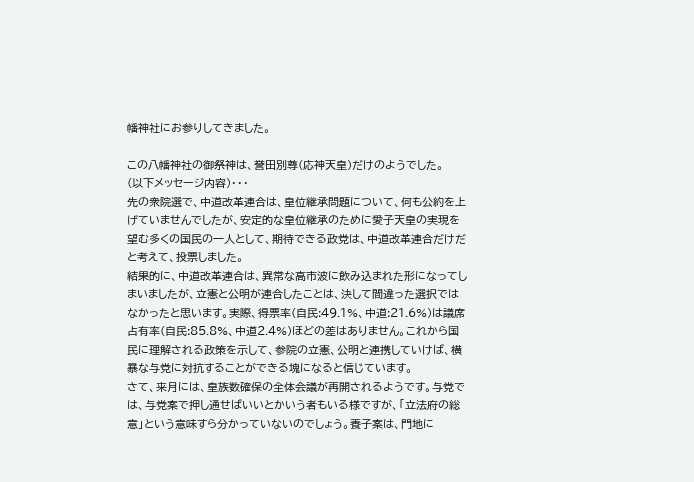幡神社にお参りしてきました。

この八幡神社の御祭神は、誉田別尊(応神天皇)だけのようでした。
(以下メッセージ内容)・・・
先の衆院選で、中道改革連合は、皇位継承問題について、何も公約を上げていませんでしたが、安定的な皇位継承のために愛子天皇の実現を望む多くの国民の一人として、期待できる政党は、中道改革連合だけだと考えて、投票しました。
結果的に、中道改革連合は、異常な高市波に飲み込まれた形になってしまいましたが、立憲と公明が連合したことは、決して間違った選択ではなかったと思います。実際、得票率(自民:49.1%、中道:21.6%)は議席占有率(自民:85.8%、中道2.4%)ほどの差はありません。これから国民に理解される政策を示して、参院の立憲、公明と連携していけば、横暴な与党に対抗することができる塊になると信じています。
さて、来月には、皇族数確保の全体会議が再開されるようです。与党では、与党案で押し通せばいいとかいう者もいる様ですが、「立法府の総意」という意味すら分かっていないのでしょう。養子案は、門地に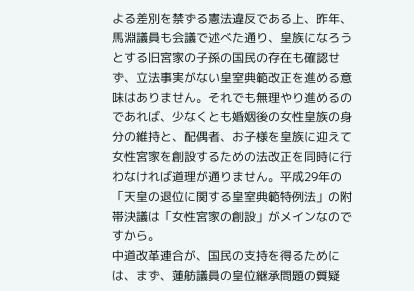よる差別を禁ずる憲法違反である上、昨年、馬淵議員も会議で述べた通り、皇族になろうとする旧宮家の子孫の国民の存在も確認せず、立法事実がない皇室典範改正を進める意味はありません。それでも無理やり進めるのであれば、少なくとも婚姻後の女性皇族の身分の維持と、配偶者、お子様を皇族に迎えて女性宮家を創設するための法改正を同時に行わなければ道理が通りません。平成29年の「天皇の退位に関する皇室典範特例法」の附帯決議は「女性宮家の創設」がメインなのですから。
中道改革連合が、国民の支持を得るためには、まず、蓮舫議員の皇位継承問題の質疑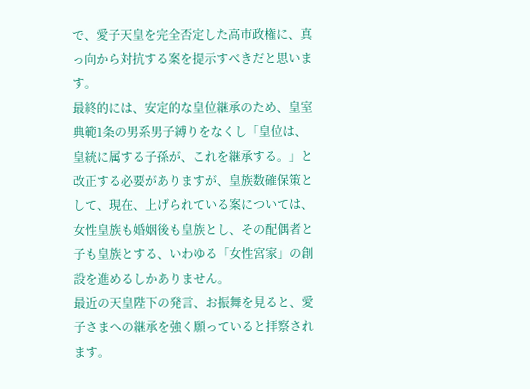で、愛子天皇を完全否定した高市政権に、真っ向から対抗する案を提示すべきだと思います。
最終的には、安定的な皇位継承のため、皇室典範1条の男系男子縛りをなくし「皇位は、皇統に属する子孫が、これを継承する。」と改正する必要がありますが、皇族数確保策として、現在、上げられている案については、女性皇族も婚姻後も皇族とし、その配偶者と子も皇族とする、いわゆる「女性宮家」の創設を進めるしかありません。
最近の天皇陛下の発言、お振舞を見ると、愛子さまへの継承を強く願っていると拝察されます。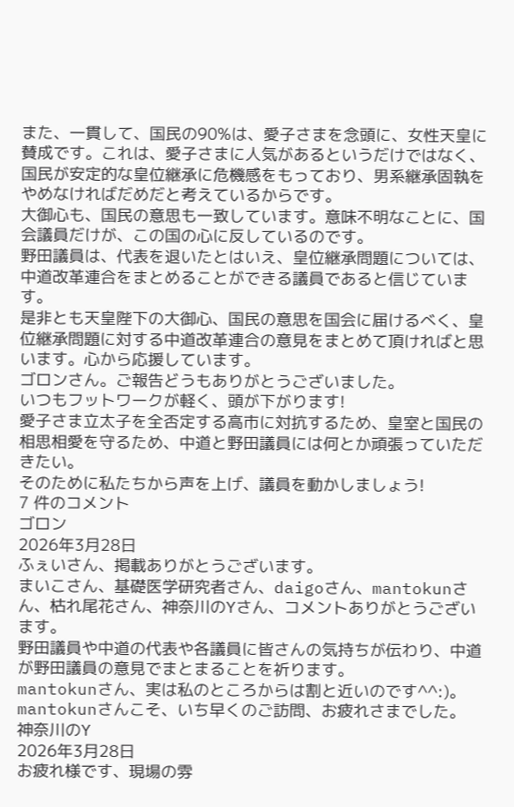また、一貫して、国民の90%は、愛子さまを念頭に、女性天皇に賛成です。これは、愛子さまに人気があるというだけではなく、国民が安定的な皇位継承に危機感をもっており、男系継承固執をやめなければだめだと考えているからです。
大御心も、国民の意思も一致しています。意味不明なことに、国会議員だけが、この国の心に反しているのです。
野田議員は、代表を退いたとはいえ、皇位継承問題については、中道改革連合をまとめることができる議員であると信じています。
是非とも天皇陛下の大御心、国民の意思を国会に届けるべく、皇位継承問題に対する中道改革連合の意見をまとめて頂ければと思います。心から応援しています。
ゴロンさん。ご報告どうもありがとうございました。
いつもフットワークが軽く、頭が下がります!
愛子さま立太子を全否定する高市に対抗するため、皇室と国民の相思相愛を守るため、中道と野田議員には何とか頑張っていただきたい。
そのために私たちから声を上げ、議員を動かしましょう!
7 件のコメント
ゴロン
2026年3月28日
ふぇいさん、掲載ありがとうございます。
まいこさん、基礎医学研究者さん、daigoさん、mantokunさん、枯れ尾花さん、神奈川のYさん、コメントありがとうございます。
野田議員や中道の代表や各議員に皆さんの気持ちが伝わり、中道が野田議員の意見でまとまることを祈ります。
mantokunさん、実は私のところからは割と近いのです^^:)。
mantokunさんこそ、いち早くのご訪問、お疲れさまでした。
神奈川のY
2026年3月28日
お疲れ様です、現場の雰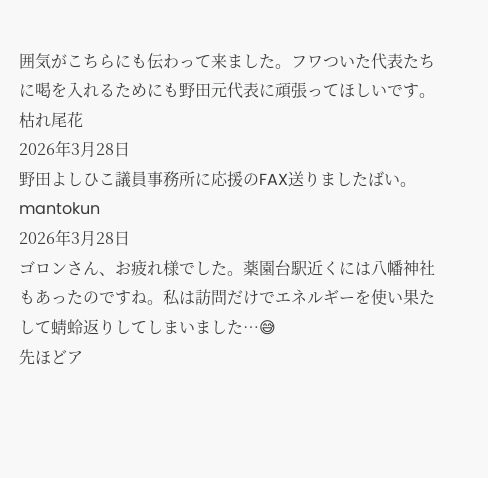囲気がこちらにも伝わって来ました。フワついた代表たちに喝を入れるためにも野田元代表に頑張ってほしいです。
枯れ尾花
2026年3月28日
野田よしひこ議員事務所に応援のFAX送りましたばい。
mantokun
2026年3月28日
ゴロンさん、お疲れ様でした。薬園台駅近くには八幡神社もあったのですね。私は訪問だけでエネルギーを使い果たして蜻蛉返りしてしまいました…😅
先ほどア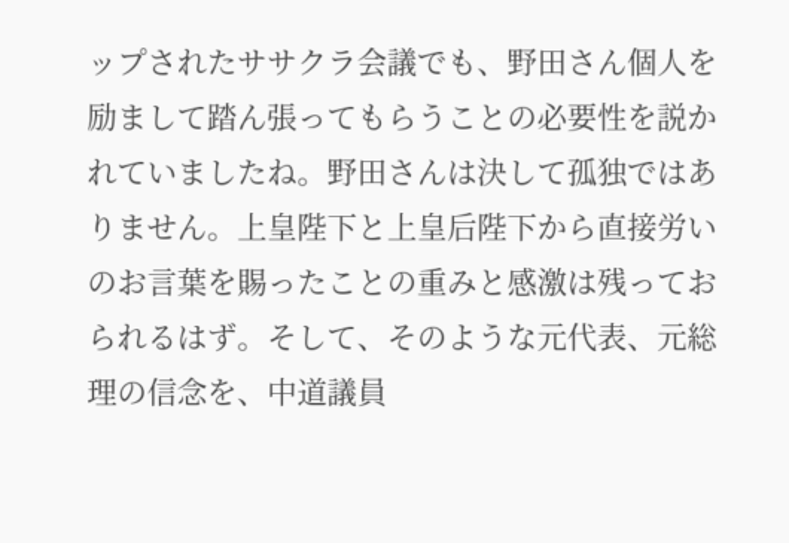ップされたササクラ会議でも、野田さん個人を励まして踏ん張ってもらうことの必要性を説かれていましたね。野田さんは決して孤独ではありません。上皇陛下と上皇后陛下から直接労いのお言葉を賜ったことの重みと感激は残っておられるはず。そして、そのような元代表、元総理の信念を、中道議員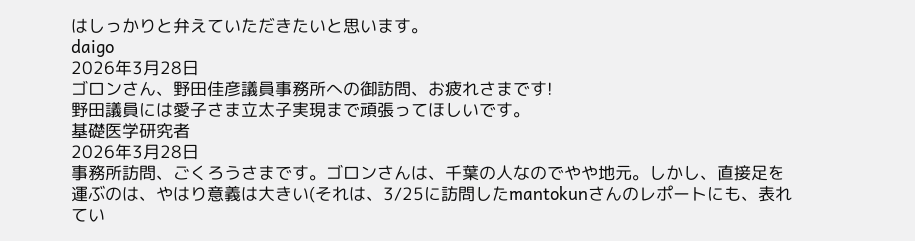はしっかりと弁えていただきたいと思います。
daigo
2026年3月28日
ゴロンさん、野田佳彦議員事務所への御訪問、お疲れさまです!
野田議員には愛子さま立太子実現まで頑張ってほしいです。
基礎医学研究者
2026年3月28日
事務所訪問、ごくろうさまです。ゴロンさんは、千葉の人なのでやや地元。しかし、直接足を運ぶのは、やはり意義は大きい(それは、3/25に訪問したmantokunさんのレポートにも、表れてい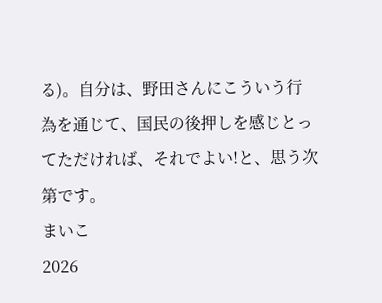る)。自分は、野田さんにこういう行為を通じて、国民の後押しを感じとってただければ、それでよい!と、思う次第です。
まいこ
2026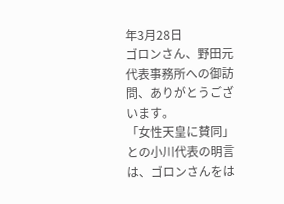年3月28日
ゴロンさん、野田元代表事務所への御訪問、ありがとうございます。
「女性天皇に賛同」との小川代表の明言は、ゴロンさんをは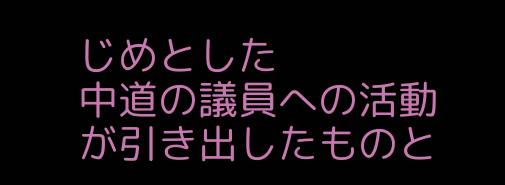じめとした
中道の議員への活動が引き出したものと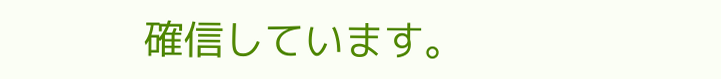確信しています。